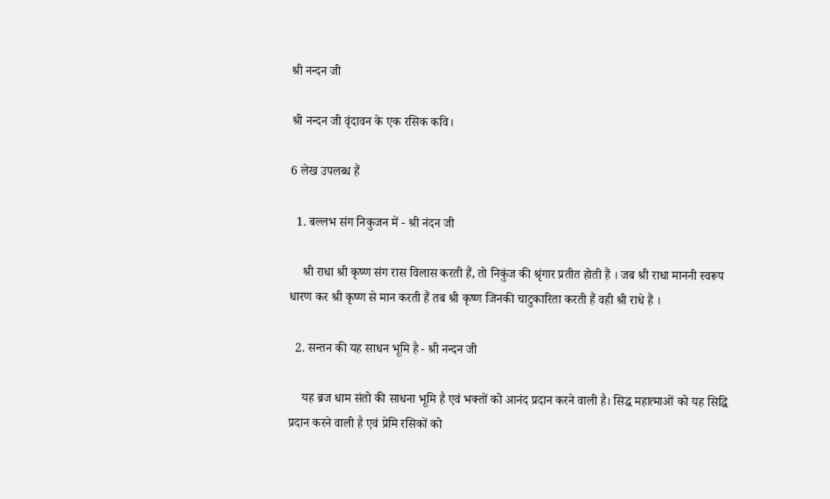श्री नन्दन जी

श्री नन्दन जी वृंदावन के एक रसिक कवि।

6 लेख उपलब्ध हैं

  1. बल्लभ संग निकुजन में - श्री नंदन जी

    श्री राधा श्री कृष्ण संग रास विलास करती हैं, तो निकुंज की श्रृंगार प्रतीत होती हैं । जब श्री राधा माननी स्वरूप धारण कर श्री कृष्ण से मान करती हैं तब श्री कृष्ण जिनकी चाटुकारिता करती हैं वही श्री राधे हैं ।

  2. सन्तन की यह साधन भूमि है - श्री नन्दन जी

    यह ब्रज धाम संतो की साधना भूमि है एवं भक्तों को आनंद प्रदान करने वाली है। सिद्ध महात्माओं को यह सिद्धि प्रदान करने वाली है एवं प्रेमि रसिकों को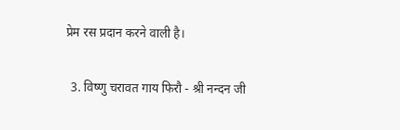प्रेम रस प्रदान करने वाली है।

  3. विष्णु चरावत गाय फिरौ - श्री नन्दन जी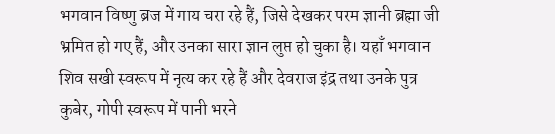भगवान विष्णु ब्रज में गाय चरा रहे हैं, जिसे देखकर परम ज्ञानी ब्रह्मा जी भ्रमित हो गए हैं, और उनका सारा ज्ञान लुप्त हो चुका है। यहाँ भगवान शिव सखी स्वरूप में नृत्य कर रहे हैं और देवराज इंद्र तथा उनके पुत्र कुबेर, गोपी स्वरूप में पानी भरने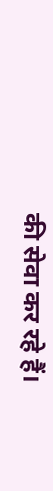की सेवा कर रहे हैं।